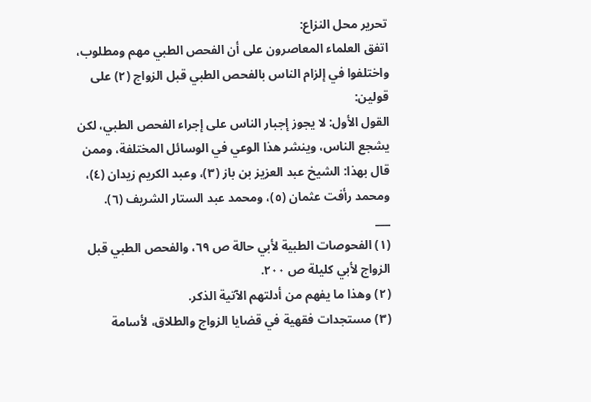تحرير محل النزاع:
اتفق العلماء المعاصرون على أن الفحص الطبي مهم ومطلوب، واختلفوا في إلزام الناس بالفحص الطبي قبل الزواج (٢) على قولين:
القول الأول: لا يجوز إجبار الناس على إجراء الفحص الطبي، لكن يشجع الناس، وينشر هذا الوعي في الوسائل المختلفة، وممن قال بهذا: الشيخ عبد العزيز بن باز (٣)، وعبد الكريم زيدان (٤)، ومحمد رأفت عثمان (٥)، ومحمد عبد الستار الشريف (٦).
___
(١) الفحوصات الطبية لأبي حالة ص ٦٩، والفحص الطبي قبل الزواج لأبي كليلة ص ٢٠٠.
(٢) وهذا ما يفهم من أدلتهم الآتية الذكر.
(٣) مستجدات فقهية في قضايا الزواج والطلاق، لأسامة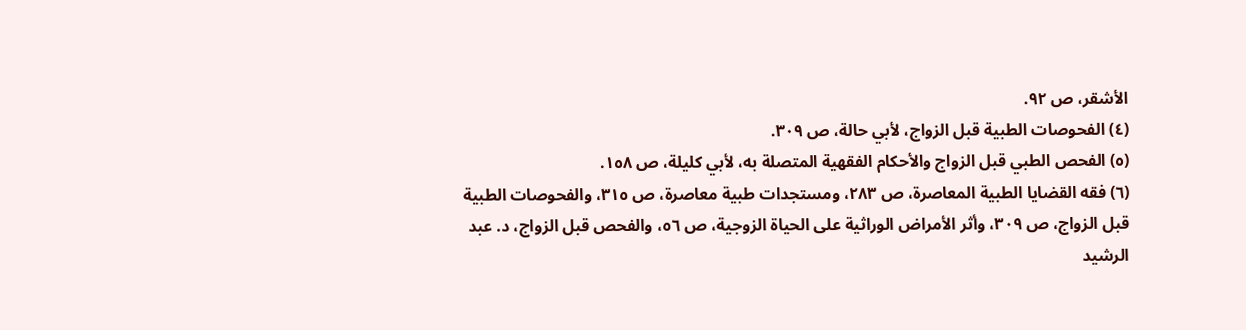الأشقر، ص ٩٢.
(٤) الفحوصات الطبية قبل الزواج، لأبي حالة، ص ٣٠٩.
(٥) الفحص الطبي قبل الزواج والأحكام الفقهية المتصلة به، لأبي كليلة، ص ١٥٨.
(٦) فقه القضايا الطبية المعاصرة، ص ٢٨٣، ومستجدات طبية معاصرة، ص ٣١٥، والفحوصات الطبية قبل الزواج، ص ٣٠٩، وأثر الأمراض الوراثية على الحياة الزوجية، ص ٥٦، والفحص قبل الزواج، د. عبد الرشيد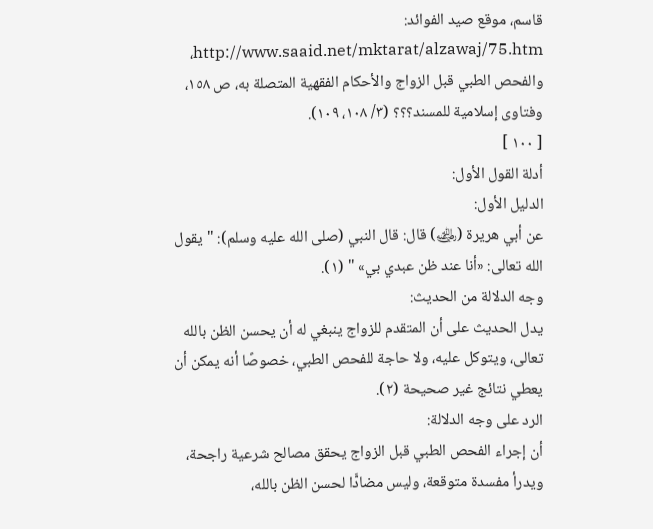قاسم، موقع صيد الفوائد: http://www.saaid.net/mktarat/alzawaj/75.htm، والفحص الطبي قبل الزواج والأحكام الفقهية المتصلة به، ص ١٥٨، وفتاوى إسلامية للمسند؟؟؟ (٣/ ١٠٨، ١٠٩).
[ ١٠٠ ]
أدلة القول الأول:
الدليل الأول:
عن أبي هريرة (﵁) قال: قال النبي (صلى الله عليه وسلم): "يقول الله تعالى: «أنا عند ظن عبدي بي» " (١).
وجه الدلالة من الحديث:
يدل الحديث على أن المتقدم للزواج ينبغي له أن يحسن الظن بالله تعالى، ويتوكل عليه، ولا حاجة للفحص الطبي، خصوصًا أنه يمكن أن يعطي نتائج غير صحيحة (٢).
الرد على وجه الدلالة:
أن إجراء الفحص الطبي قبل الزواج يحقق مصالح شرعية راجحة، ويدرأ مفسدة متوقعة، وليس مضادًّا لحسن الظن بالله،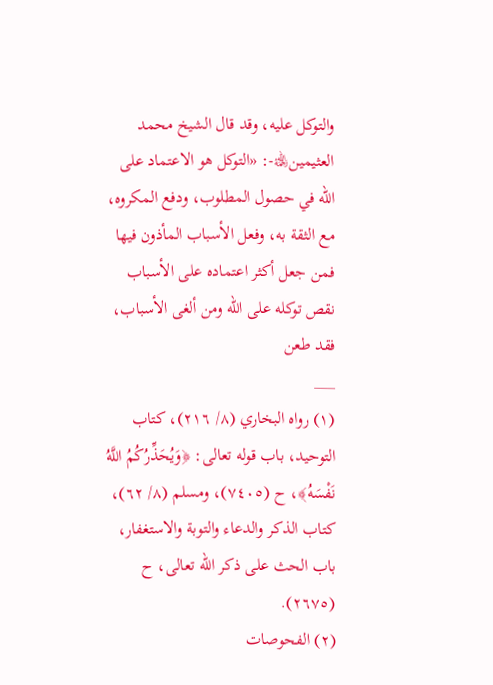والتوكل عليه، وقد قال الشيخ محمد العثيمين﵀-: «التوكل هو الاعتماد على الله في حصول المطلوب، ودفع المكروه، مع الثقة به، وفعل الأسباب المأذون فيها فمن جعل أكثر اعتماده على الأسباب نقص توكله على الله ومن ألغى الأسباب، فقد طعن
___
(١) رواه البخاري (٨/ ٢١٦)، كتاب التوحيد، باب قوله تعالى: ﴿وَيُحَذِّرُكُمُ اللَّهُ نَفْسَهُ﴾، ح (٧٤٠٥)، ومسلم (٨/ ٦٢)، كتاب الذكر والدعاء والتوبة والاستغفار، باب الحث على ذكر الله تعالى، ح (٢٦٧٥).
(٢) الفحوصات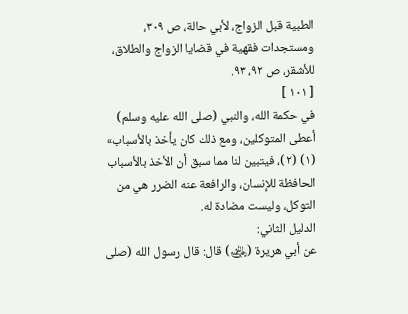الطبية قبل الزواج، لأبي حالة، ص ٣٠٩، ومستجدات فقهية في قضايا الزواج والطلاق، للأشقر، ص ٩٢، ٩٣.
[ ١٠١ ]
في حكمة الله، والنبي (صلى الله عليه وسلم) أعطى المتوكلين، ومع ذلك كان يأخذ بالأسباب» (١) (٢)، فيتبين لنا مما سبق أن الأخذ بالأسباب الحافظة للإنسان، والرافعة عنه الضرر هي من التوكل، وليست مضادة له.
الدليل الثاني:
عن أبي هريرة (﵁) قال: قال رسول الله (صلى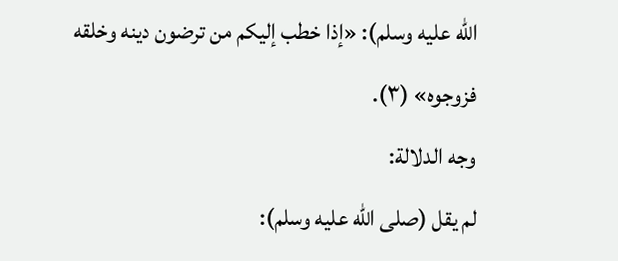الله عليه وسلم): «إذا خطب إليكم من ترضون دينه وخلقه فزوجوه» (٣).
وجه الدلالة:
لم يقل (صلى الله عليه وسلم):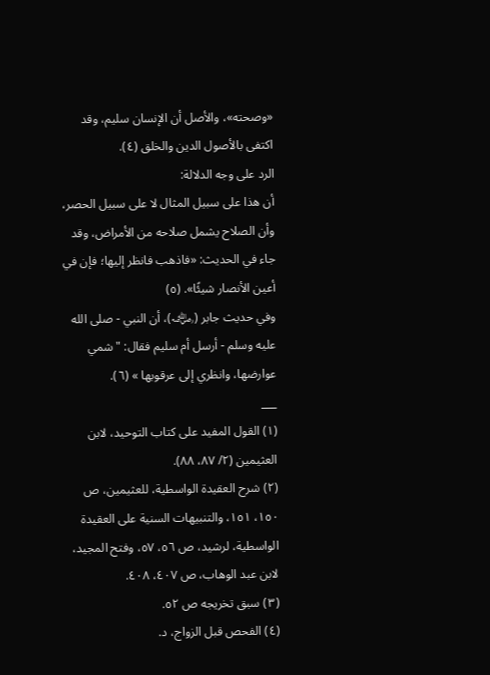«وصحته»، والأصل أن الإنسان سليم، وقد اكتفى بالأصول الدين والخلق (٤).
الرد على وجه الدلالة:
أن هذا على سبيل المثال لا على سبيل الحصر، وأن الصلاح يشمل صلاحه من الأمراض، وقد جاء في الحديث: «فاذهب فانظر إليها؛ فإن في أعين الأنصار شيئًا». (٥)
وفي حديث جابر (﵁)، أن النبي - صلى الله عليه وسلم - أرسل أم سليم فقال: "شمي عوارضها، وانظري إلى عرقوبها » (٦).
___
(١) القول المفيد على كتاب التوحيد، لابن العثيمين (٢/ ٨٧، ٨٨).
(٢) شرح العقيدة الواسطية، للعثيمين، ص ١٥٠، ١٥١، والتنبيهات السنية على العقيدة الواسطية، لرشيد، ص ٥٦، ٥٧، وفتح المجيد، لابن عبد الوهاب، ص ٤٠٧، ٤٠٨.
(٣) سبق تخريجه ص ٥٢.
(٤) الفحص قبل الزواج، د.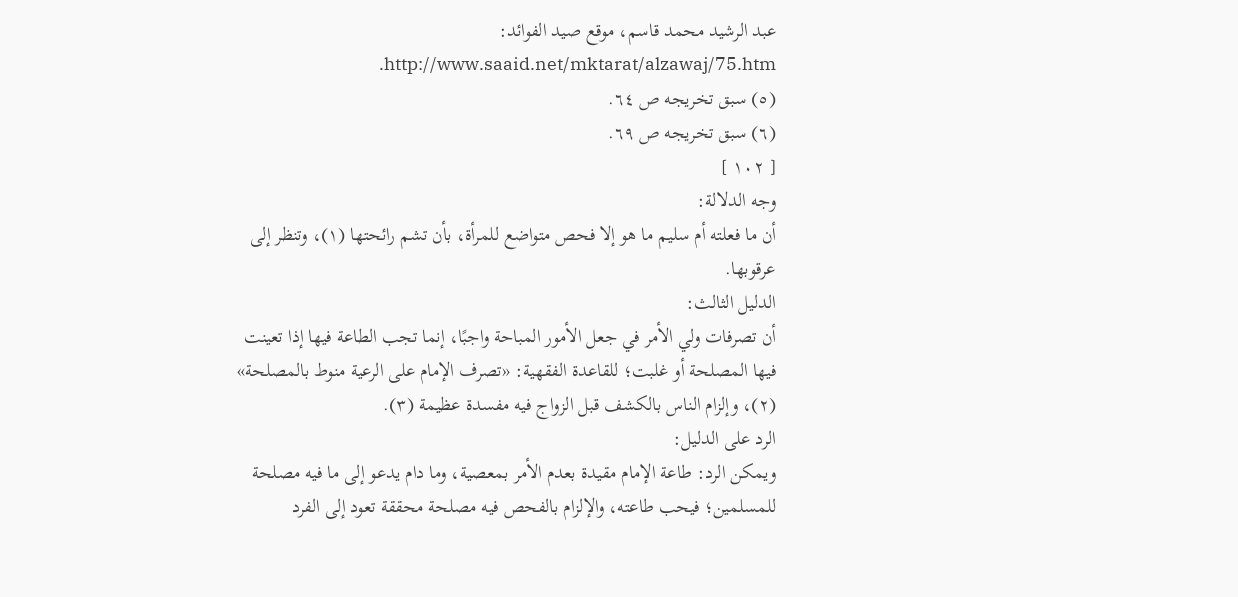عبد الرشيد محمد قاسم، موقع صيد الفوائد: http://www.saaid.net/mktarat/alzawaj/75.htm.
(٥) سبق تخريجه ص ٦٤.
(٦) سبق تخريجه ص ٦٩.
[ ١٠٢ ]
وجه الدلالة:
أن ما فعلته أم سليم ما هو إلا فحص متواضع للمرأة، بأن تشم رائحتها (١)، وتنظر إلى عرقوبها.
الدليل الثالث:
أن تصرفات ولي الأمر في جعل الأمور المباحة واجبًا، إنما تجب الطاعة فيها إذا تعينت فيها المصلحة أو غلبت؛ للقاعدة الفقهية: «تصرف الإمام على الرعية منوط بالمصلحة» (٢)، وإلزام الناس بالكشف قبل الزواج فيه مفسدة عظيمة (٣).
الرد على الدليل:
ويمكن الرد: طاعة الإمام مقيدة بعدم الأمر بمعصية، وما دام يدعو إلى ما فيه مصلحة للمسلمين؛ فيحب طاعته، والإلزام بالفحص فيه مصلحة محققة تعود إلى الفرد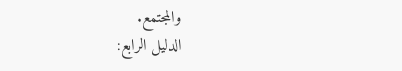والمجتمع.
الدليل الرابع: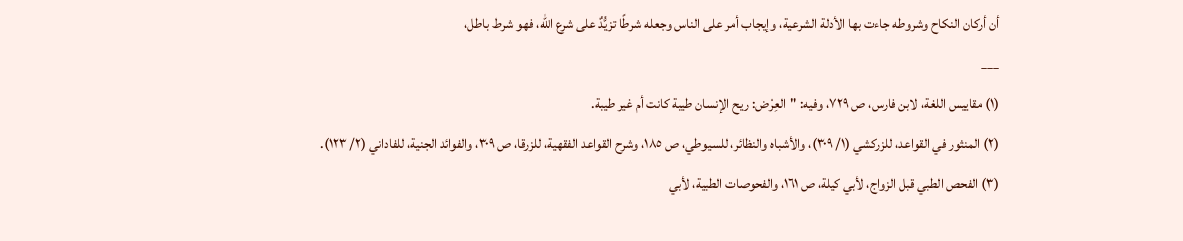أن أركان النكاح وشروطه جاءت بها الأدلة الشرعية، وإيجاب أمر على الناس وجعله شرطًا تزيُّدٌ على شرع الله، فهو شرط باطل،
___
(١) مقاييس اللغة، لابن فارس، ص ٧٢٩، وفيه: "العِرْض: ريح الإنسان طيبة كانت أم غير طيبة.
(٢) المنثور في القواعد، للزركشي (١/ ٣٠٩)، والأشباه والنظائر، للسيوطي، ص ١٨٥، وشرح القواعد الفقهية، للزرقا، ص ٣٠٩، والفوائد الجنية، للفاداني (٢/ ١٢٣).
(٣) الفحص الطبي قبل الزواج، لأبي كيلة، ص ١٦١، والفحوصات الطبية، لأبي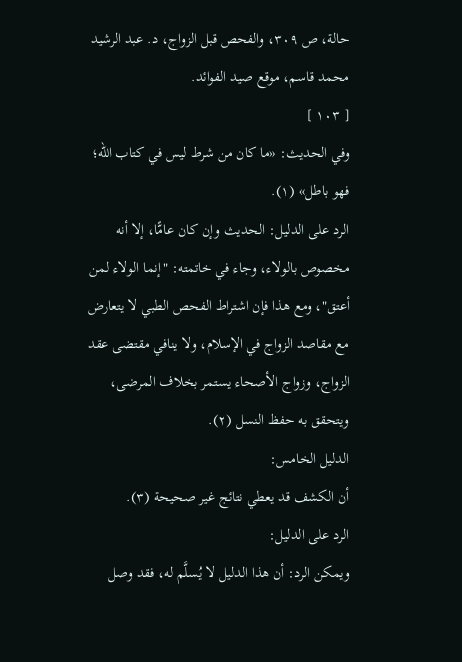حالة، ص ٣٠٩، والفحص قبل الزواج، د. عبد الرشيد محمد قاسم، موقع صيد الفوائد.
[ ١٠٣ ]
وفي الحديث: «ما كان من شرط ليس في كتاب الله؛ فهو باطل» (١).
الرد على الدليل: الحديث وإن كان عامًّا، إلا أنه مخصوص بالولاء، وجاء في خاتمته: "إنما الولاء لمن أعتق"، ومع هذا فإن اشتراط الفحص الطبي لا يتعارض مع مقاصد الزواج في الإسلام، ولا ينافي مقتضى عقد الزواج، وزواج الأصحاء يستمر بخلاف المرضى، ويتحقق به حفظ النسل (٢).
الدليل الخامس:
أن الكشف قد يعطي نتائج غير صحيحة (٣).
الرد على الدليل:
ويمكن الرد: أن هذا الدليل لا يُسلَّم له، فقد وصل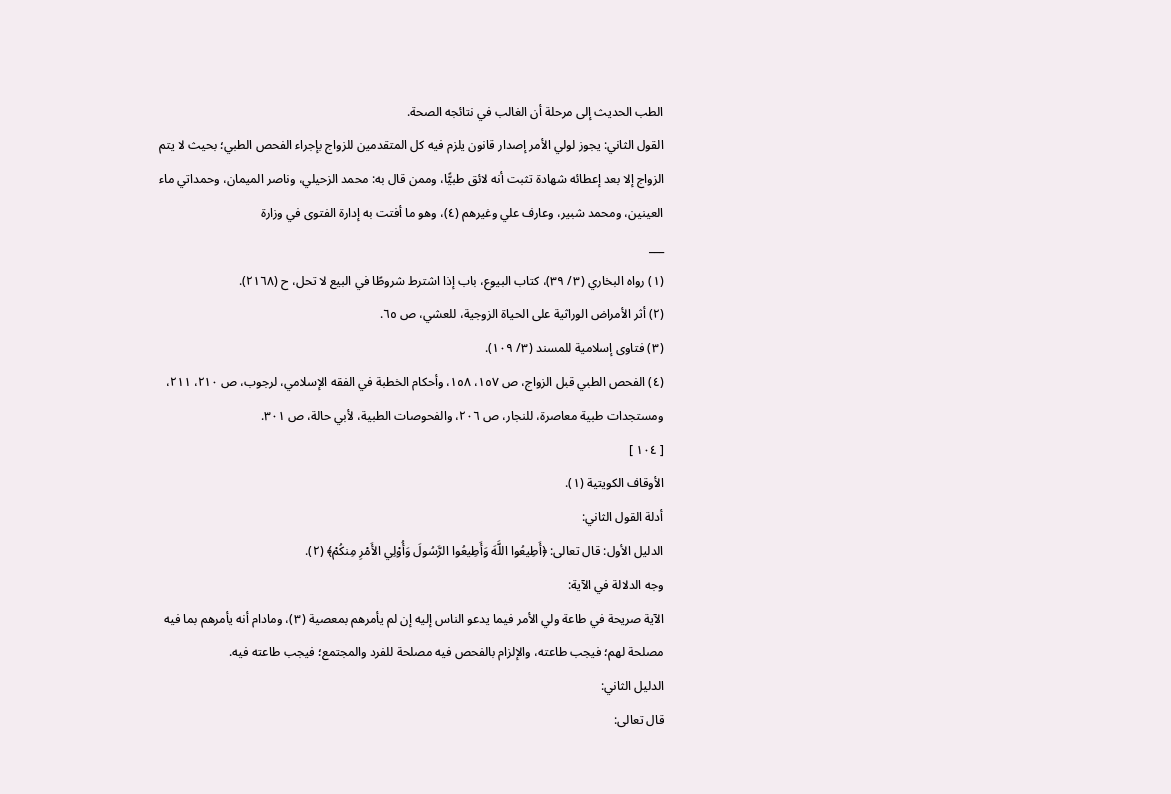الطب الحديث إلى مرحلة أن الغالب في نتائجه الصحة.
القول الثاني: يجوز لولي الأمر إصدار قانون يلزم فيه كل المتقدمين للزواج بإجراء الفحص الطبي؛ بحيث لا يتم الزواج إلا بعد إعطائه شهادة تثبت أنه لائق طبيًّا، وممن قال به: محمد الزحيلي، وناصر الميمان، وحمداتي ماء العينين، ومحمد شبير، وعارف علي وغيرهم (٤)، وهو ما أفتت به إدارة الفتوى في وزارة
___
(١) رواه البخاري (٣/ ٣٩)، كتاب البيوع، باب إذا اشترط شروطًا في البيع لا تحل، ح (٢١٦٨).
(٢) أثر الأمراض الوراثية على الحياة الزوجية، للعشي، ص ٦٥.
(٣) فتاوى إسلامية للمسند (٣/ ١٠٩).
(٤) الفحص الطبي قبل الزواج، ص ١٥٧، ١٥٨، وأحكام الخطبة في الفقه الإسلامي، لرجوب، ص ٢١٠، ٢١١، ومستجدات طبية معاصرة، للنجار، ص ٢٠٦، والفحوصات الطبية، لأبي حالة، ص ٣٠١.
[ ١٠٤ ]
الأوقاف الكويتية (١).
أدلة القول الثاني:
الدليل الأول: قال تعالى: ﴿أَطِيعُوا اللَّهَ وَأَطِيعُوا الرَّسُولَ وَأُوْلِي الأَمْرِ مِنكُمْ﴾ (٢).
وجه الدلالة في الآية:
الآية صريحة في طاعة ولي الأمر فيما يدعو الناس إليه إن لم يأمرهم بمعصية (٣)، ومادام أنه يأمرهم بما فيه مصلحة لهم؛ فيجب طاعته، والإلزام بالفحص فيه مصلحة للفرد والمجتمع؛ فيجب طاعته فيه.
الدليل الثاني:
قال تعالى: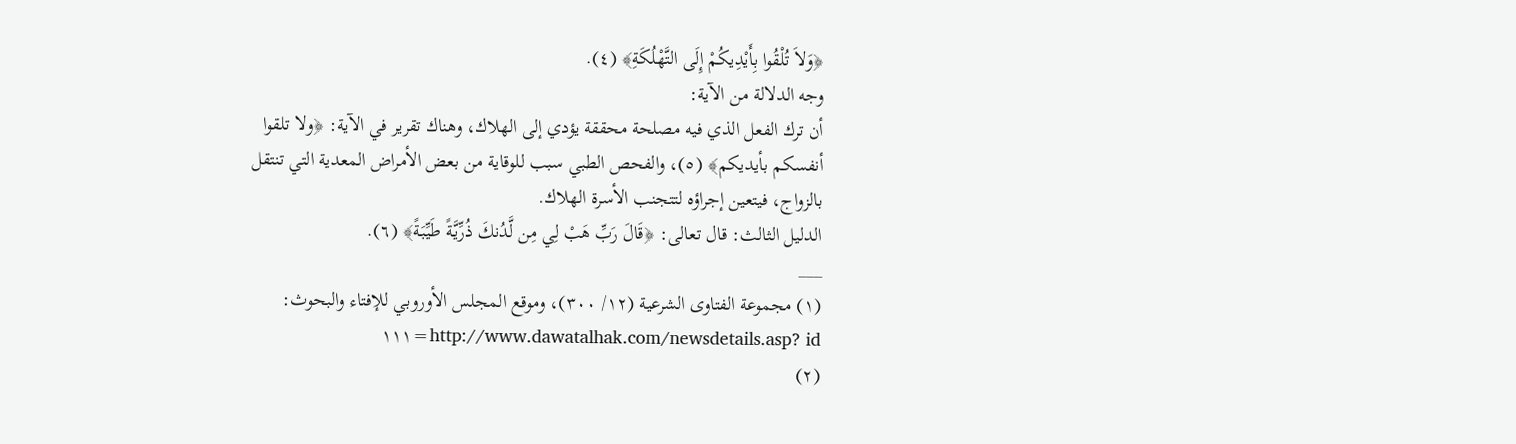﴿وَلاَ تُلْقُوا بِأَيْدِيكُمْ إِلَى التَّهْلُكَةِ﴾ (٤).
وجه الدلالة من الآية:
أن ترك الفعل الذي فيه مصلحة محققة يؤدي إلى الهلاك، وهناك تقرير في الآية: ﴿ولا تلقوا أنفسكم بأيديكم﴾ (٥)، والفحص الطبي سبب للوقاية من بعض الأمراض المعدية التي تنتقل بالزواج، فيتعين إجراؤه لتتجنب الأسرة الهلاك.
الدليل الثالث: قال تعالى: ﴿قَالَ رَبِّ هَبْ لِي مِن لَّدُنكَ ذُرِّيَّةً طَيِّبَةً﴾ (٦).
___
(١) مجموعة الفتاوى الشرعية (١٢/ ٣٠٠)، وموقع المجلس الأوروبي للإفتاء والبحوث: http://www.dawatalhak.com/newsdetails.asp? id=١١١
(٢)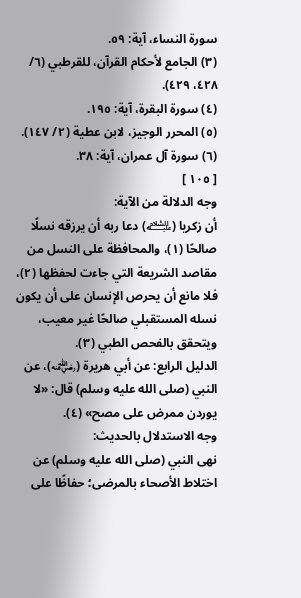سورة النساء، آية: ٥٩.
(٣) الجامع لأحكام القرآن، للقرطبي (٦/ ٤٢٨، ٤٢٩).
(٤) سورة البقرة، آية: ١٩٥.
(٥) المحرر الوجيز، لابن عطية (٢/ ١٤٧).
(٦) سورة آل عمران، آية: ٣٨.
[ ١٠٥ ]
وجه الدلالة من الآية:
أن زكريا (﵇) دعا ربه أن يرزقه نسلًا صالحًا (١)، والمحافظة على النسل من مقاصد الشريعة التي جاءت لحفظها (٢)، فلا مانع أن يحرص الإنسان على أن يكون نسله المستقبلي صالحًا غير معيب، ويتحقق بالفحص الطبي (٣).
الدليل الرابع: عن أبي هريرة (﵁)، عن النبي (صلى الله عليه وسلم) قال: «لا يوردن ممرض على مصح» (٤).
وجه الاستدلال بالحديث:
نهى النبي (صلى الله عليه وسلم) عن اختلاط الأصحاء بالمرضى؛ حفاظًا على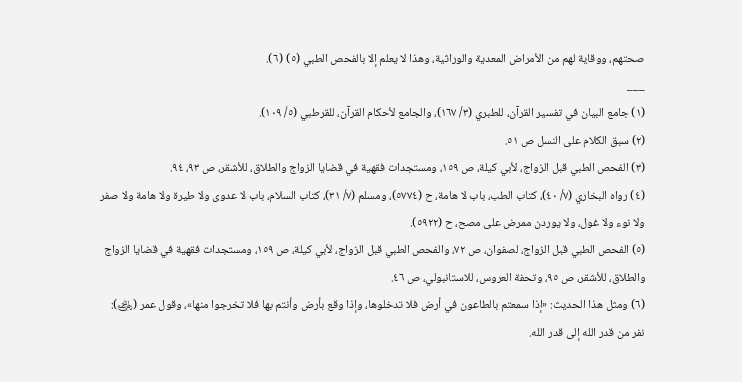صحتهم، ووقاية لهم من الأمراض المعدية والوراثية، وهذا لا يعلم إلا بالفحص الطبي (٥) (٦).
___
(١) جامع البيان في تفسير القرآن، للطبري (٣/ ١٦٧)، والجامع لأحكام القرآن، للقرطبي (٥/ ١٠٩).
(٢) سبق الكلام على النسل ص ٥١.
(٣) الفحص الطبي قبل الزواج، لأبي كيلة، ص ١٥٩، ومستجدات فقهية في قضايا الزواج والطلاق، للأشقر، ص ٩٣، ٩٤.
(٤) رواه البخاري (٧/ ٤٠)، كتاب الطب، باب لا هامة، ح (٥٧٧٤)، ومسلم (٧/ ٣١)، كتاب السلام، باب لا عدوى ولا طيرة ولا هامة ولا صفر ولا نوء ولا غول، ولا يوردن ممرض على مصح، ح (٥٩٢٢).
(٥) الفحص الطبي قبل الزواج، لصفوان، ص ٧٢، والفحص الطبي قبل الزواج، لأبي كيلة، ص ١٥٩، ومستجدات فقهية في قضايا الزواج والطلاق، للأشقر، ص ٩٥، وتحفة العروس، للاستانبولي، ص ٤٦.
(٦) ومثل هذا الحديث: «إذا سمعتم بالطاعون في أرض فلا تدخلوها، وإذا وقع بأرض وأنتم بها فلا تخرجوا منها»، وقول عمر (﵁): نفر من قدر الله إلى قدر الله.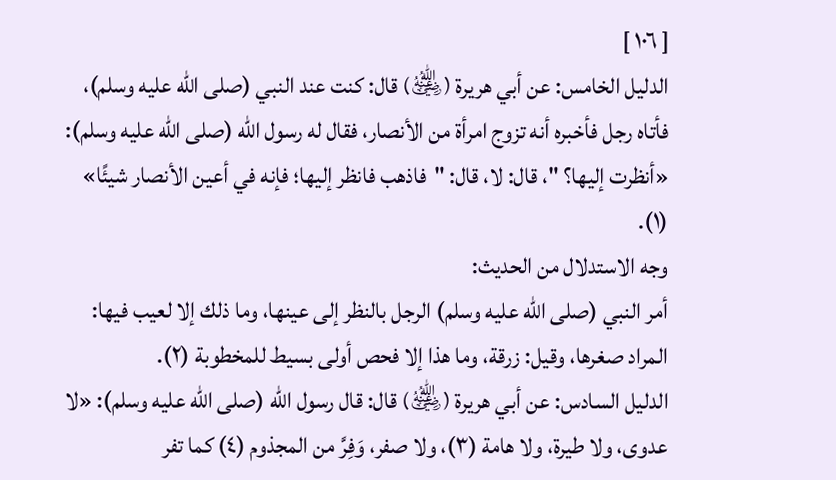[ ١٠٦ ]
الدليل الخامس: عن أبي هريرة (﵁) قال: كنت عند النبي (صلى الله عليه وسلم)، فأتاه رجل فأخبره أنه تزوج امرأة من الأنصار، فقال له رسول الله (صلى الله عليه وسلم): «أنظرت إليها؟ "، قال: لا، قال: "فاذهب فانظر إليها؛ فإنه في أعين الأنصار شيئًا» (١).
وجه الاستدلال من الحديث:
أمر النبي (صلى الله عليه وسلم) الرجل بالنظر إلى عينها، وما ذلك إلا لعيب فيها: المراد صغرها، وقيل: زرقة، وما هذا إلا فحص أولى بسيط للمخطوبة (٢).
الدليل السادس: عن أبي هريرة (﵁) قال: قال رسول الله (صلى الله عليه وسلم): «لا عدوى، ولا طيرة، ولا هامة (٣)، ولا صفر، وَفِرَّ من المجذوم (٤) كما تفر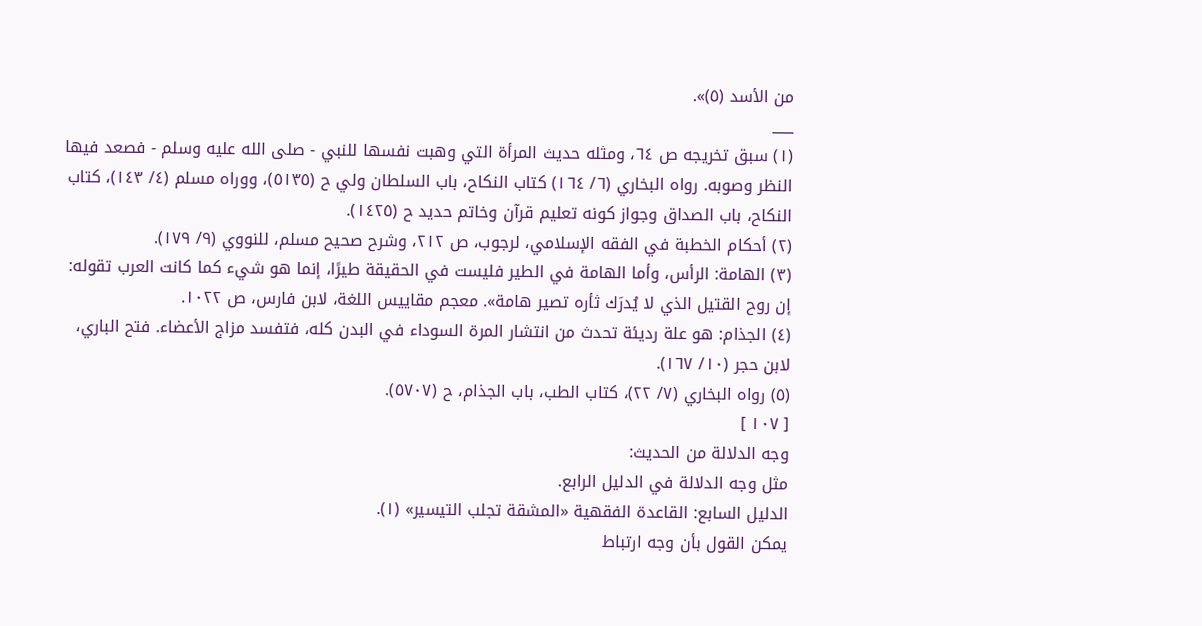من الأسد (٥)».
___
(١) سبق تخريجه ص ٦٤، ومثله حديث المرأة التي وهبت نفسها للنبي - صلى الله عليه وسلم - فصعد فيها النظر وصوبه. رواه البخاري (٦/ ١٦٤) كتاب النكاح، باب السلطان ولي ح (٥١٣٥)، ووراه مسلم (٤/ ١٤٣)، كتاب النكاح، باب الصداق وجواز كونه تعليم قرآن وخاتم حديد ح (١٤٢٥).
(٢) أحكام الخطبة في الفقه الإسلامي، لرجوب، ص ٢١٢، وشرح صحيح مسلم، للنووي (٩/ ١٧٩).
(٣) الهامة: الرأس، وأما الهامة في الطير فليست في الحقيقة طيرًا، إنما هو شيء كما كانت العرب تقوله: إن روح القتيل الذي لا يُدرَك ثأره تصير هامة». معجم مقاييس اللغة، لابن فارس، ص ١٠٢٢.
(٤) الجذام: هو علة رديئة تحدث من انتشار المرة السوداء في البدن كله، فتفسد مزاج الأعضاء. فتح الباري، لابن حجر (١٠/ ١٦٧).
(٥) رواه البخاري (٧/ ٢٢)، كتاب الطب، باب الجذام، ح (٥٧٠٧).
[ ١٠٧ ]
وجه الدلالة من الحديث:
مثل وجه الدلالة في الدليل الرابع.
الدليل السابع: القاعدة الفقهية «المشقة تجلب التيسير» (١).
يمكن القول بأن وجه ارتباط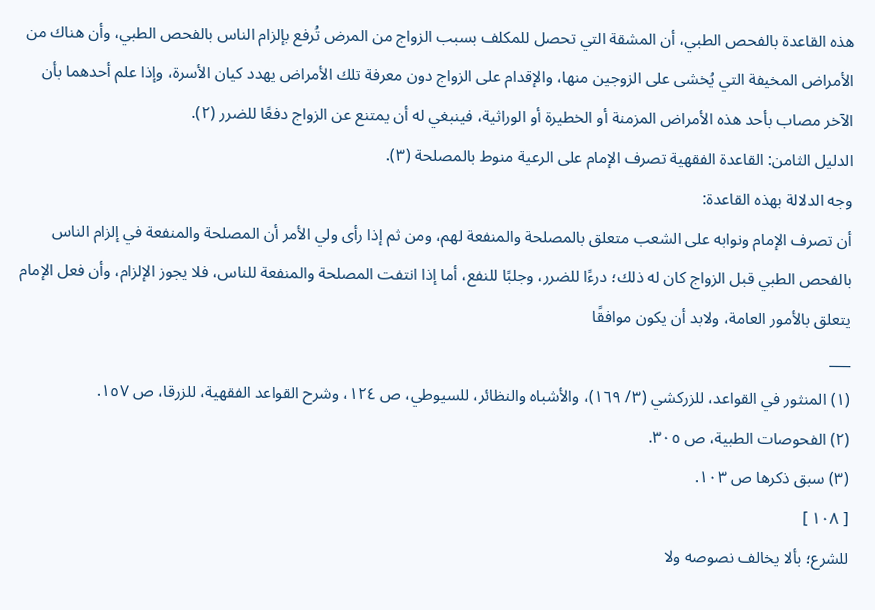هذه القاعدة بالفحص الطبي، أن المشقة التي تحصل للمكلف بسبب الزواج من المرض تُرفع بإلزام الناس بالفحص الطبي، وأن هناك من الأمراض المخيفة التي يُخشى على الزوجين منها، والإقدام على الزواج دون معرفة تلك الأمراض يهدد كيان الأسرة، وإذا علم أحدهما بأن الآخر مصاب بأحد هذه الأمراض المزمنة أو الخطيرة أو الوراثية، فينبغي له أن يمتنع عن الزواج دفعًا للضرر (٢).
الدليل الثامن: القاعدة الفقهية تصرف الإمام على الرعية منوط بالمصلحة (٣).
وجه الدلالة بهذه القاعدة:
أن تصرف الإمام ونوابه على الشعب متعلق بالمصلحة والمنفعة لهم، ومن ثم إذا رأى ولي الأمر أن المصلحة والمنفعة في إلزام الناس بالفحص الطبي قبل الزواج كان له ذلك؛ درءًا للضرر، وجلبًا للنفع، أما إذا انتفت المصلحة والمنفعة للناس، فلا يجوز الإلزام، وأن فعل الإمام يتعلق بالأمور العامة، ولابد أن يكون موافقًا
___
(١) المنثور في القواعد، للزركشي (٣/ ١٦٩)، والأشباه والنظائر، للسيوطي، ص ١٢٤، وشرح القواعد الفقهية، للزرقا، ص ١٥٧.
(٢) الفحوصات الطبية، ص ٣٠٥.
(٣) سبق ذكرها ص ١٠٣.
[ ١٠٨ ]
للشرع؛ بألا يخالف نصوصه ولا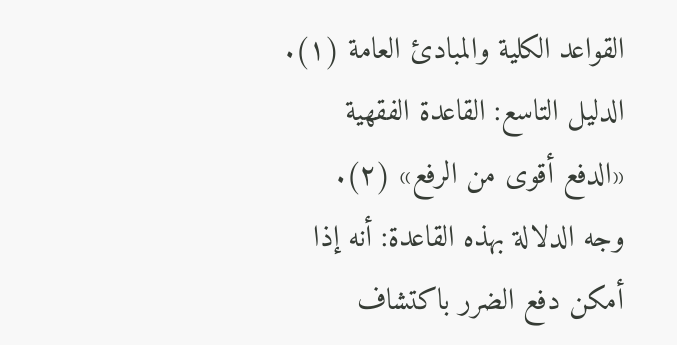القواعد الكلية والمبادئ العامة (١).
الدليل التاسع: القاعدة الفقهية «الدفع أقوى من الرفع» (٢).
وجه الدلالة بهذه القاعدة: أنه إذا أمكن دفع الضرر باكتشاف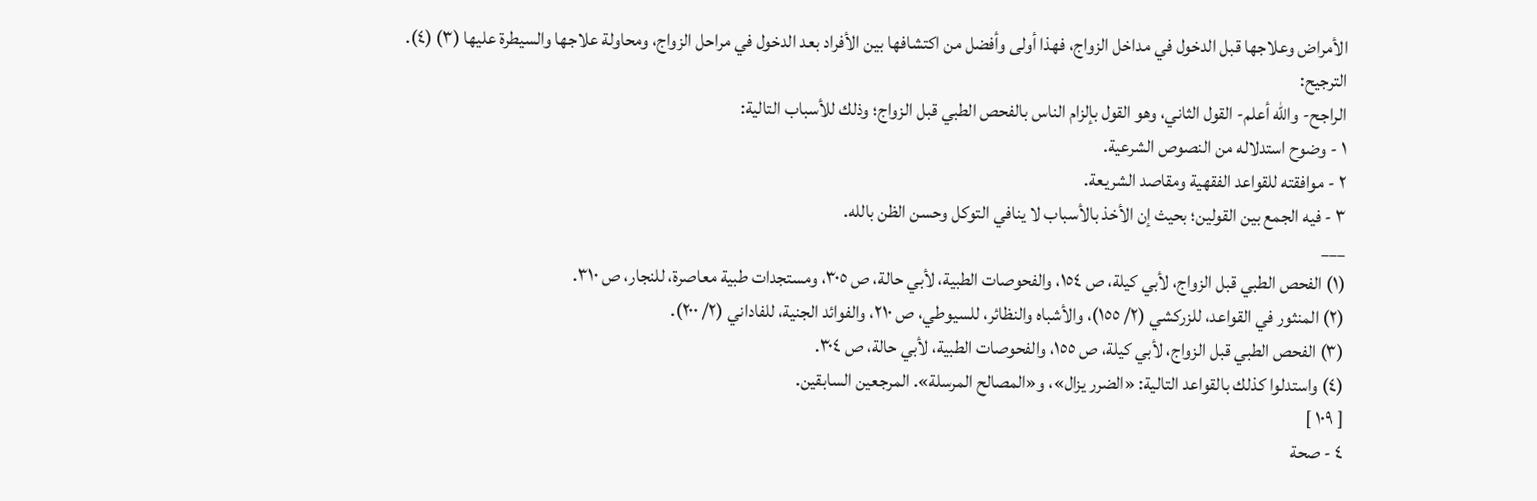الأمراض وعلاجها قبل الدخول في مداخل الزواج، فهذا أولى وأفضل من اكتشافها بين الأفراد بعد الدخول في مراحل الزواج، ومحاولة علاجها والسيطرة عليها (٣) (٤).
الترجيح:
الراجح- والله أعلم- القول الثاني، وهو القول بإلزام الناس بالفحص الطبي قبل الزواج؛ وذلك للأسباب التالية:
١ - وضوح استدلاله من النصوص الشرعية.
٢ - موافقته للقواعد الفقهية ومقاصد الشريعة.
٣ - فيه الجمع بين القولين؛ بحيث إن الأخذ بالأسباب لا ينافي التوكل وحسن الظن بالله.
___
(١) الفحص الطبي قبل الزواج، لأبي كيلة، ص ١٥٤، والفحوصات الطبية، لأبي حالة، ص ٣٠٥، ومستجدات طبية معاصرة، للنجار، ص ٣١٠.
(٢) المنثور في القواعد، للزركشي (٢/ ١٥٥)، والأشباه والنظائر، للسيوطي، ص ٢١٠، والفوائد الجنية، للفاداني (٢/ ٢٠٠).
(٣) الفحص الطبي قبل الزواج، لأبي كيلة، ص ١٥٥، والفحوصات الطبية، لأبي حالة، ص ٣٠٤.
(٤) واستدلوا كذلك بالقواعد التالية: «الضرر يزال»، و«المصالح المرسلة». المرجعين السابقين.
[ ١٠٩ ]
٤ - صحة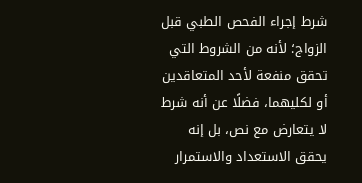شرط إجراء الفحص الطبي قبل الزواج؛ لأنه من الشروط التي تحقق منفعة لأحد المتعاقدين أو لكليهما، فضلًا عن أنه شرط لا يتعارض مع نص، بل إنه يحقق الاستعداد والاستمرار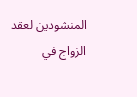المنشودين لعقد الزواج في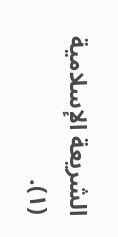الشريعة الإسلامية (١).